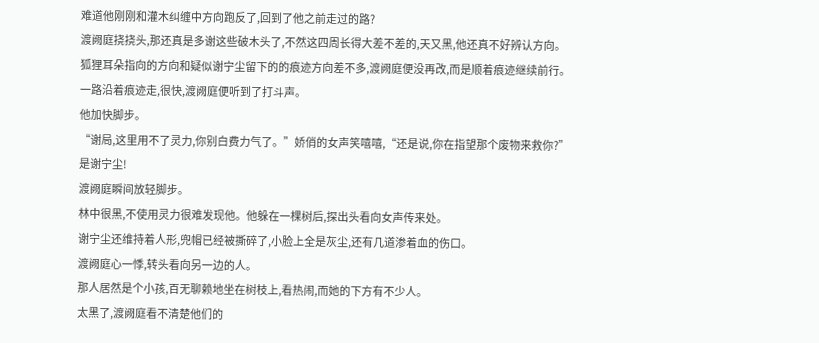难道他刚刚和灌木纠缠中方向跑反了,回到了他之前走过的路?
渡阙庭挠挠头,那还真是多谢这些破木头了,不然这四周长得大差不差的,天又黑,他还真不好辨认方向。
狐狸耳朵指向的方向和疑似谢宁尘留下的的痕迹方向差不多,渡阙庭便没再改,而是顺着痕迹继续前行。
一路沿着痕迹走,很快,渡阙庭便听到了打斗声。
他加快脚步。
“谢局,这里用不了灵力,你别白费力气了。”娇俏的女声笑嘻嘻,“还是说,你在指望那个废物来救你?”
是谢宁尘!
渡阙庭瞬间放轻脚步。
林中很黑,不使用灵力很难发现他。他躲在一棵树后,探出头看向女声传来处。
谢宁尘还维持着人形,兜帽已经被撕碎了,小脸上全是灰尘,还有几道渗着血的伤口。
渡阙庭心一悸,转头看向另一边的人。
那人居然是个小孩,百无聊赖地坐在树枝上,看热闹,而她的下方有不少人。
太黑了,渡阙庭看不清楚他们的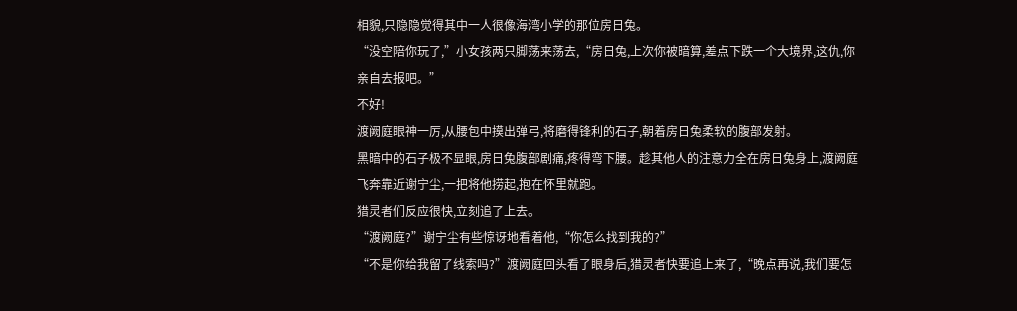相貌,只隐隐觉得其中一人很像海湾小学的那位房日兔。
“没空陪你玩了,”小女孩两只脚荡来荡去,“房日兔,上次你被暗算,差点下跌一个大境界,这仇,你亲自去报吧。”
不好!
渡阙庭眼神一厉,从腰包中摸出弹弓,将磨得锋利的石子,朝着房日兔柔软的腹部发射。
黑暗中的石子极不显眼,房日兔腹部剧痛,疼得弯下腰。趁其他人的注意力全在房日兔身上,渡阙庭飞奔靠近谢宁尘,一把将他捞起,抱在怀里就跑。
猎灵者们反应很快,立刻追了上去。
“渡阙庭?”谢宁尘有些惊讶地看着他,“你怎么找到我的?”
“不是你给我留了线索吗?”渡阙庭回头看了眼身后,猎灵者快要追上来了,“晚点再说,我们要怎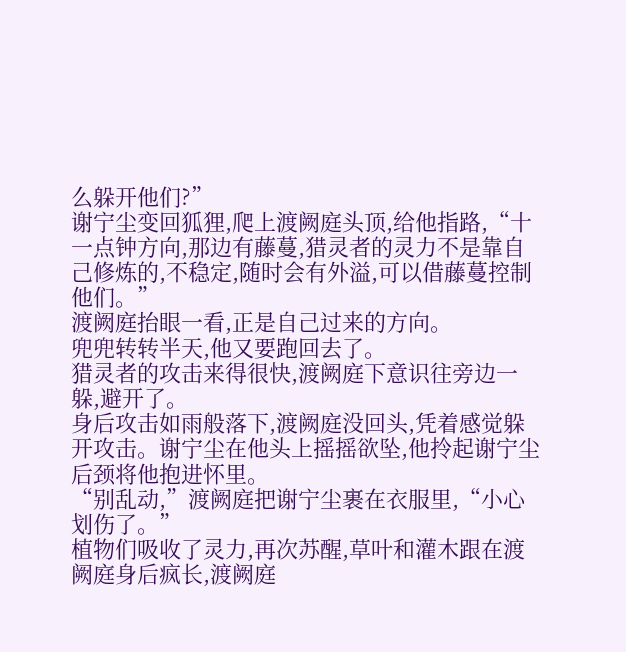么躲开他们?”
谢宁尘变回狐狸,爬上渡阙庭头顶,给他指路,“十一点钟方向,那边有藤蔓,猎灵者的灵力不是靠自己修炼的,不稳定,随时会有外溢,可以借藤蔓控制他们。”
渡阙庭抬眼一看,正是自己过来的方向。
兜兜转转半天,他又要跑回去了。
猎灵者的攻击来得很快,渡阙庭下意识往旁边一躲,避开了。
身后攻击如雨般落下,渡阙庭没回头,凭着感觉躲开攻击。谢宁尘在他头上摇摇欲坠,他拎起谢宁尘后颈将他抱进怀里。
“别乱动,”渡阙庭把谢宁尘裹在衣服里,“小心划伤了。”
植物们吸收了灵力,再次苏醒,草叶和灌木跟在渡阙庭身后疯长,渡阙庭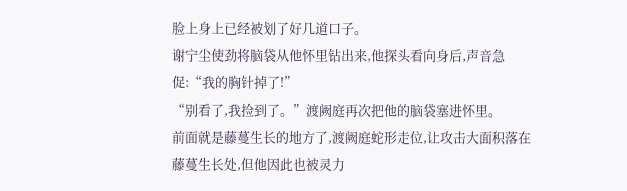脸上身上已经被划了好几道口子。
谢宁尘使劲将脑袋从他怀里钻出来,他探头看向身后,声音急促:“我的胸针掉了!”
“别看了,我捡到了。”渡阙庭再次把他的脑袋塞进怀里。
前面就是藤蔓生长的地方了,渡阙庭蛇形走位,让攻击大面积落在藤蔓生长处,但他因此也被灵力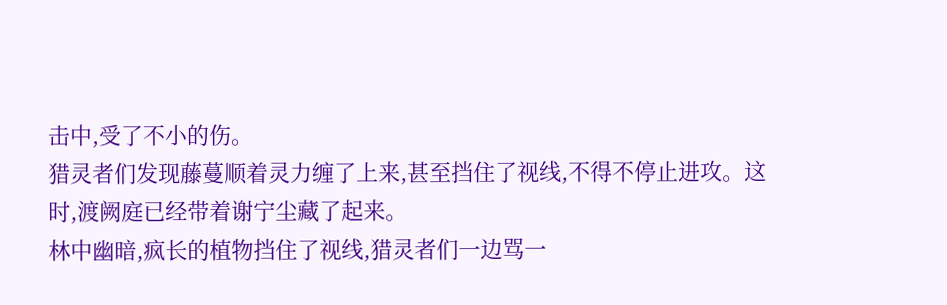击中,受了不小的伤。
猎灵者们发现藤蔓顺着灵力缠了上来,甚至挡住了视线,不得不停止进攻。这时,渡阙庭已经带着谢宁尘藏了起来。
林中幽暗,疯长的植物挡住了视线,猎灵者们一边骂一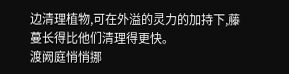边清理植物,可在外溢的灵力的加持下,藤蔓长得比他们清理得更快。
渡阙庭悄悄挪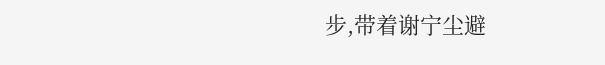步,带着谢宁尘避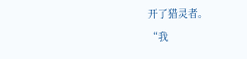开了猎灵者。
“我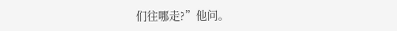们往哪走?”他问。